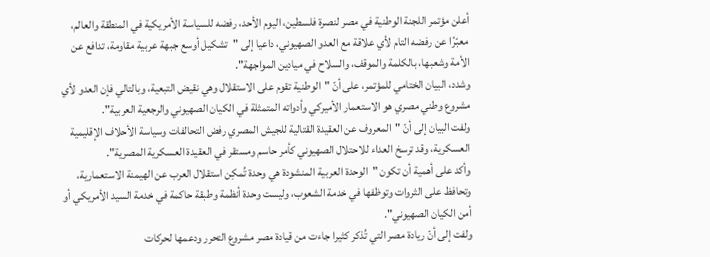أعلن مؤتمر اللجنة الوطنية في مصر لنصرة فلسطين، اليوم الأحد، رفضه للسياسة الأمريكية في المنطقة والعالم، معبّرًا عن رفضه التام لأي علاقة مع العدو الصهيوني، داعيا إلى "تشكيل أوسع جبهة عربية مقاومة، تدافع عن الأمة وشعبها، بالكلمة والموقف، والسلاح في ميادين المواجهة".
وشدد، البيان الختامي للمؤتمر، على أنّ "الوطنية تقوم على الاستقلال وهي نقيض التبعية، وبالتالي فإن العدو لأي مشروع وطني مصري هو الاستعمار الأميركي وأدواته المتمثلة في الكيان الصهيوني والرجعية العربية".
ولفت البيان إلى أنّ "المعروف عن العقيدة القتالية للجيش المصري رفض التحالفات وسياسة الأحلاف الإقليمية العسكرية، وقد ترسخ العداء للاحتلال الصهيوني كأمر حاسم ومستقر في العقيدة العسكرية المصرية".
وأكد على أهمية أن تكون "الوحدة العربية المنشودة هي وحدة تُمكِن استقلال العرب عن الهيمنة الاستعمارية، وتحافظ على الثروات وتوظفها في خدمة الشعوب، وليست وحدة أنظمة وطبقة حاكمة في خدمة السيد الأمريكي أو أمن الكيان الصهيوني".
ولفت إلى أنّ ريادة مصر التي تُذكر كثيرا جاءت من قيادة مصر مشروع التحرر ودعمها لحركات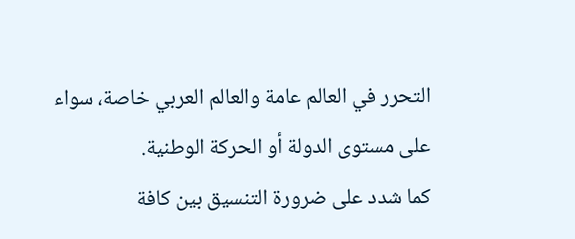التحرر في العالم عامة والعالم العربي خاصة، سواء على مستوى الدولة أو الحركة الوطنية.
كما شدد على ضرورة التنسيق بين كافة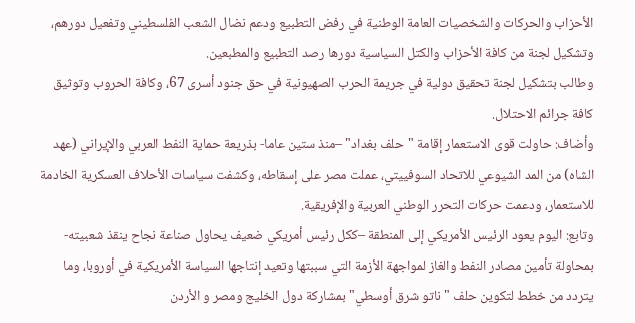الأحزاب والحركات والشخصيات العامة الوطنية في رفض التطبيع ودعم نضال الشعب الفلسطيني وتفعيل دورهم، وتشكيل لجنة من كافة الأحزاب والكتل السياسية دورها رصد التطبيع والمطبعين.
وطالب بتشكيل لجنة تحقيق دولية في جريمة الحرب الصهيونية في حق جنود أسرى 67، وكافة الحروب وتوثيق كافة جرائم الاحتلال.
وأضاف: حاولت قوى الاستعمار إقامة "حلف بغداد" –منذ ستين عاما- بذريعة حماية النفط العربي والإيراني (عهد الشاه) من المد الشيوعي للاتحاد السوفييتي، عملت مصر على إسقاطه، وكشفت سياسات الأحلاف العسكرية الخادمة للاستعمار، ودعمت حركات التحرر الوطني العربية والإفريقية.
وتابع: اليوم يعود الرئيس الأمريكي إلى المنطقة –ككل رئيس أمريكي ضعيف يحاول صناعة نجاح ينقذ شعبيته- بمحاولة تأمين مصادر النفط والغاز لمواجهة الأزمة التي سببتها وتعيد إنتاجها السياسة الأمريكية في أوروبا، وما يتردد من خطط لتكوين حلف "ناتو شرق أوسطي" بمشاركة دول الخليج ومصر و الأردن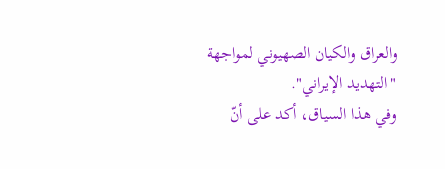والعراق والكيان الصهيوني لمواجهة "التهديد الإيراني".
وفي هذا السياق، أكد على أنّ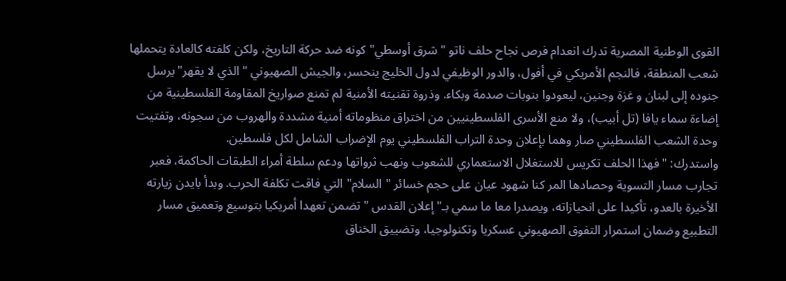القوى الوطنية المصرية تدرك انعدام فرص نجاح حلف ناتو "شرق أوسطي" كونه ضد حركة التاريخ، ولكن كلفته كالعادة يتحملها شعب المنطقة، فالنجم الأمريكي في أفول، والدور الوظيفي لدول الخليج ينحسر، والجيش الصهيوني "الذي لا يقهر" يرسل جنوده إلى لبنان و غزة وجنين، ليعودوا بنوبات صدمة وبكاء. وذروة تقنيته الأمنية لم تمنع صواريخ المقاومة الفلسطينية من إضاءة سماء يافا (تل أبيب)، ولا منع الأسرى الفلسطينيين من اختراق منظوماته أمنية مشددة والهروب من سجونه، وتفتيت وحدة الشعب الفلسطيني صار وهما بإعلان وحدة التراب الفلسطيني يوم الإضراب الشامل لكل فلسطين.
واستدرك: "فهذا الحلف تكريس للاستغلال الاستعماري للشعوب ونهب ثرواتها ودعم سلطة أمراء الطبقات الحاكمة، فعبر تجارب مسار التسوية وحصادها المر كنا شهود عيان على حجم خسائر "السلام" التي فاقت تكلفة الحرب. وبدأ بايدن زيارته الأخيرة بالعدو، تأكيدا على انحيازاته، ويصدرا معا ما سمي بـ"إعلان القدس " تضمن تعهدا أمريكيا بتوسيع وتعميق مسار التطبيع وضمان استمرار التفوق الصهيوني عسكريا وتكنولوجيا، وتضييق الخناق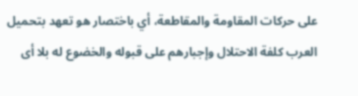على حركات المقاومة والمقاطعة، أي باختصار هو تعهد بتحميل العرب كلفة الاحتلال وإجبارهم على قبوله والخضوع له بلا أى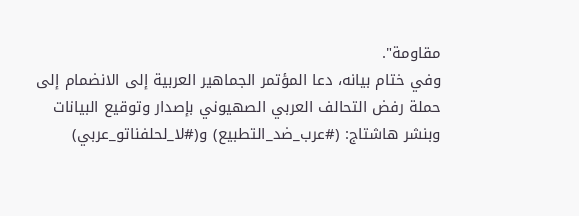مقاومة".
وفي ختام بيانه، دعا المؤتمر الجماهير العربية إلى الانضمام إلى حملة رفض التحالف العربي الصهيوني بإصدار وتوقيع البيانات وبنشر هاشتاج: (#عرب_ضد_التطبيع) و(#لا_لحلفناتو_عربي)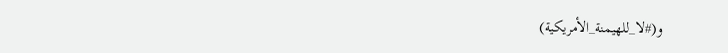و(#لا_للهيمنة_الأمريكية)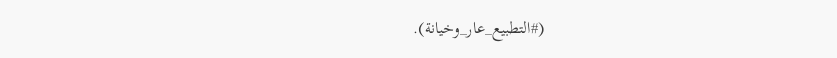(#التطبيع_عار_وخيانة).